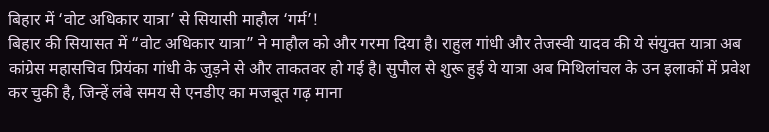बिहार में ‘वोट अधिकार यात्रा’ से सियासी माहौल ‘गर्म’!
बिहार की सियासत में “वोट अधिकार यात्रा” ने माहौल को और गरमा दिया है। राहुल गांधी और तेजस्वी यादव की ये संयुक्त यात्रा अब कांग्रेस महासचिव प्रियंका गांधी के जुड़ने से और ताकतवर हो गई है। सुपौल से शुरू हुई ये यात्रा अब मिथिलांचल के उन इलाकों में प्रवेश कर चुकी है, जिन्हें लंबे समय से एनडीए का मजबूत गढ़ माना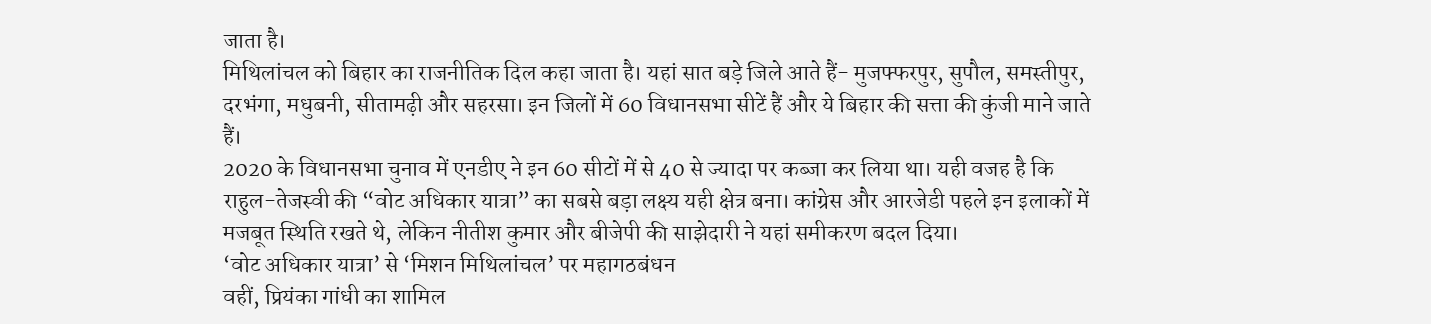जाता है।
मिथिलांचल को बिहार का राजनीतिक दिल कहा जाता है। यहां सात बड़े जिले आते हैं- मुजफ्फरपुर, सुपौल, समस्तीपुर, दरभंगा, मधुबनी, सीतामढ़ी और सहरसा। इन जिलों में 60 विधानसभा सीटें हैं और ये बिहार की सत्ता की कुंजी माने जाते हैं।
2020 के विधानसभा चुनाव में एनडीए ने इन 60 सीटों में से 40 से ज्यादा पर कब्जा कर लिया था। यही वजह है कि राहुल-तेजस्वी की “वोट अधिकार यात्रा” का सबसे बड़ा लक्ष्य यही क्षेत्र बना। कांग्रेस और आरजेडी पहले इन इलाकों में मजबूत स्थिति रखते थे, लेकिन नीतीश कुमार और बीजेपी की साझेदारी ने यहां समीकरण बदल दिया।
‘वोट अधिकार यात्रा’ से ‘मिशन मिथिलांचल’ पर महागठबंधन
वहीं, प्रियंका गांधी का शामिल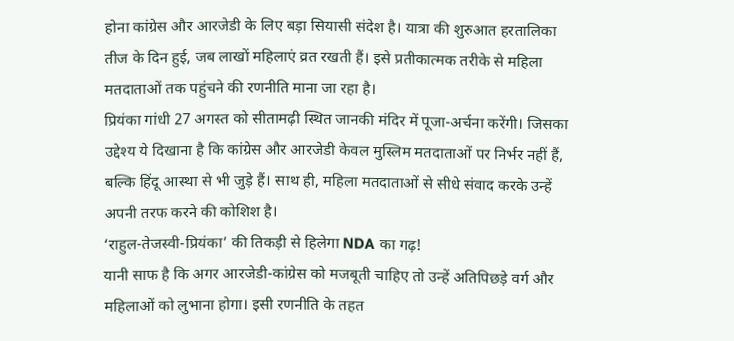होना कांग्रेस और आरजेडी के लिए बड़ा सियासी संदेश है। यात्रा की शुरुआत हरतालिका तीज के दिन हुई, जब लाखों महिलाएं व्रत रखती हैं। इसे प्रतीकात्मक तरीके से महिला मतदाताओं तक पहुंचने की रणनीति माना जा रहा है।
प्रियंका गांधी 27 अगस्त को सीतामढ़ी स्थित जानकी मंदिर में पूजा-अर्चना करेंगी। जिसका उद्देश्य ये दिखाना है कि कांग्रेस और आरजेडी केवल मुस्लिम मतदाताओं पर निर्भर नहीं हैं, बल्कि हिंदू आस्था से भी जुड़े हैं। साथ ही, महिला मतदाताओं से सीधे संवाद करके उन्हें अपनी तरफ करने की कोशिश है।
‘राहुल-तेजस्वी-प्रियंका’ की तिकड़ी से हिलेगा NDA का गढ़!
यानी साफ है कि अगर आरजेडी-कांग्रेस को मजबूती चाहिए तो उन्हें अतिपिछड़े वर्ग और महिलाओं को लुभाना होगा। इसी रणनीति के तहत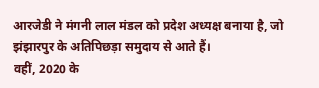आरजेडी ने मंगनी लाल मंडल को प्रदेश अध्यक्ष बनाया है, जो झंझारपुर के अतिपिछड़ा समुदाय से आते हैं।
वहीं, 2020 के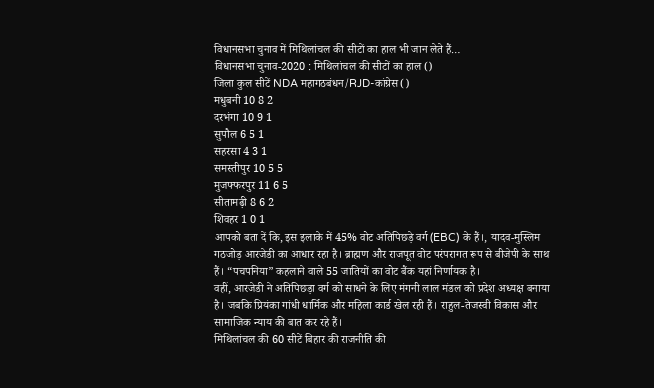विधानसभा चुनाव में मिथिलांचल की सीटों का हाल भी जान लेते हैं…
विधानसभा चुनाव-2020 : मिथिलांचल की सीटों का हाल ()
जिला कुल सीटें NDA महागठबंधन/RJD-कांग्रेस()
मधुबनी 10 8 2
दरभंगा 10 9 1
सुपौल 6 5 1
सहरसा 4 3 1
समस्तीपुर 10 5 5
मुजफ्फरपुर 11 6 5
सीतामढ़ी 8 6 2
शिवहर 1 0 1
आपको बता दें कि, इस इलाके में 45% वोट अतिपिछड़े वर्ग (EBC) के हैं।, यादव-मुस्लिम गठजोड़ आरजेडी का आधार रहा है। ब्राह्मण और राजपूत वोट परंपरागत रूप से बीजेपी के साथ हैं। “पचपनिया” कहलाने वाले 55 जातियों का वोट बैंक यहां निर्णायक है।
वहीं, आरजेडी ने अतिपिछड़ा वर्ग को साधने के लिए मंगनी लाल मंडल को प्रदेश अध्यक्ष बनाया है। जबकि प्रियंका गांधी धार्मिक और महिला कार्ड खेल रही हैं। राहुल-तेजस्वी विकास और सामाजिक न्याय की बात कर रहे हैं।
मिथिलांचल की 60 सीटें बिहार की राजनीति की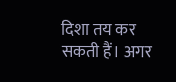दिशा तय कर सकती हैं। अगर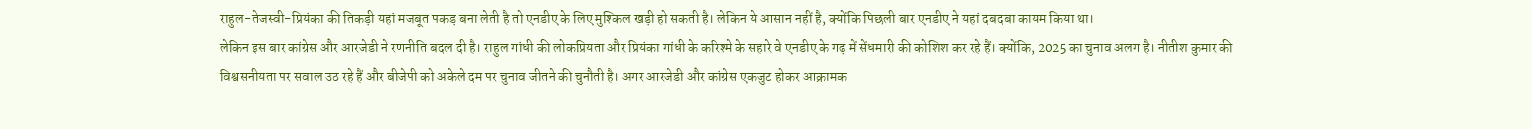राहुल-तेजस्वी-प्रियंका की तिकड़ी यहां मजबूत पकड़ बना लेती है तो एनडीए के लिए मुश्किल खड़ी हो सकती है। लेकिन ये आसान नहीं है, क्योंकि पिछली बार एनडीए ने यहां दबदबा कायम किया था।
लेकिन इस बार कांग्रेस और आरजेडी ने रणनीति बदल दी है। राहुल गांधी की लोकप्रियता और प्रियंका गांधी के करिश्मे के सहारे वे एनडीए के गढ़ में सेंधमारी की कोशिश कर रहे हैं। क्योंकि, 2025 का चुनाव अलग है। नीतीश कुमार की विश्वसनीयता पर सवाल उठ रहे हैं और बीजेपी को अकेले दम पर चुनाव जीतने की चुनौती है। अगर आरजेडी और कांग्रेस एकजुट होकर आक्रामक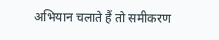अभियान चलाते हैं तो समीकरण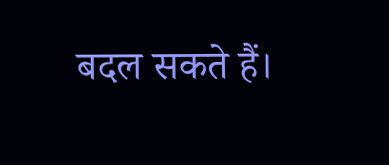बदल सकते हैं।